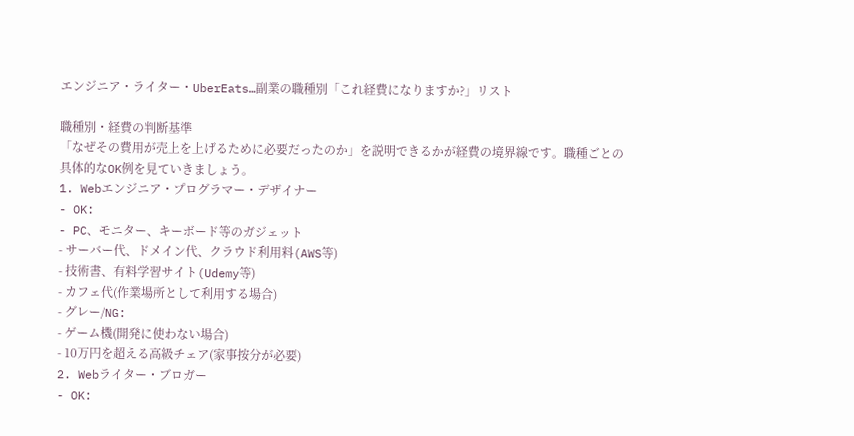エンジニア・ライター・UberEats…副業の職種別「これ経費になりますか?」リスト

職種別・経費の判断基準
「なぜその費用が売上を上げるために必要だったのか」を説明できるかが経費の境界線です。職種ごとの具体的なOK例を見ていきましょう。
1. Webエンジニア・プログラマー・デザイナー
- OK:
- PC、モニター、キーボード等のガジェット
- サーバー代、ドメイン代、クラウド利用料(AWS等)
- 技術書、有料学習サイト(Udemy等)
- カフェ代(作業場所として利用する場合)
- グレー/NG:
- ゲーム機(開発に使わない場合)
- 10万円を超える高級チェア(家事按分が必要)
2. Webライター・ブロガー
- OK: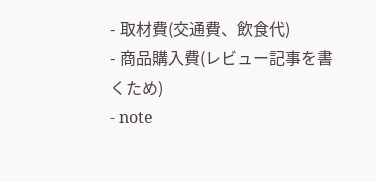- 取材費(交通費、飲食代)
- 商品購入費(レビュー記事を書くため)
- note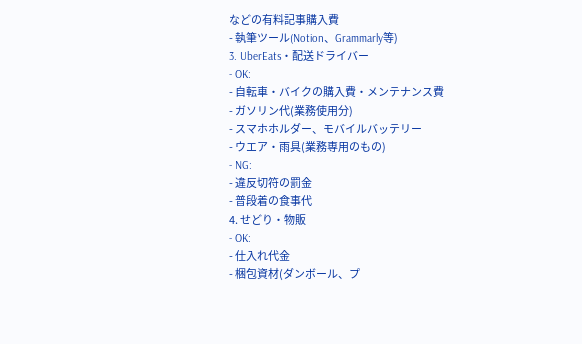などの有料記事購入費
- 執筆ツール(Notion、Grammarly等)
3. UberEats・配送ドライバー
- OK:
- 自転車・バイクの購入費・メンテナンス費
- ガソリン代(業務使用分)
- スマホホルダー、モバイルバッテリー
- ウエア・雨具(業務専用のもの)
- NG:
- 違反切符の罰金
- 普段着の食事代
4. せどり・物販
- OK:
- 仕入れ代金
- 梱包資材(ダンボール、プ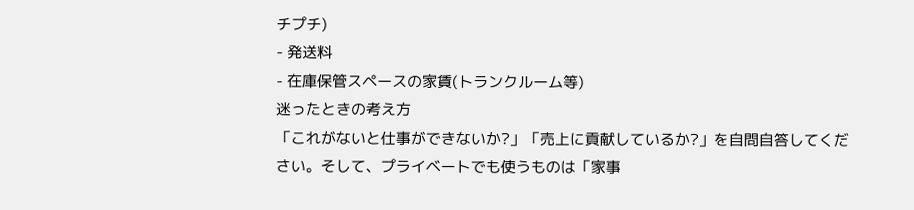チプチ)
- 発送料
- 在庫保管スペースの家賃(トランクルーム等)
迷ったときの考え方
「これがないと仕事ができないか?」「売上に貢献しているか?」を自問自答してください。そして、プライベートでも使うものは「家事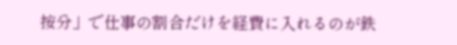按分」で仕事の割合だけを経費に入れるのが鉄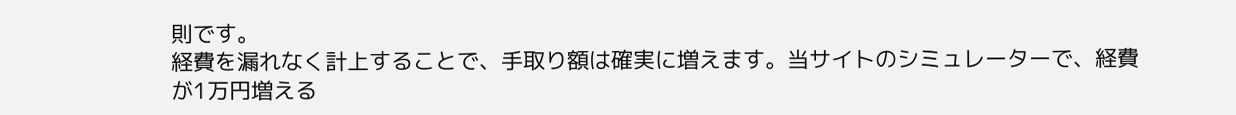則です。
経費を漏れなく計上することで、手取り額は確実に増えます。当サイトのシミュレーターで、経費が1万円増える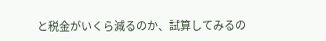と税金がいくら減るのか、試算してみるの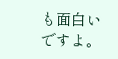も面白いですよ。